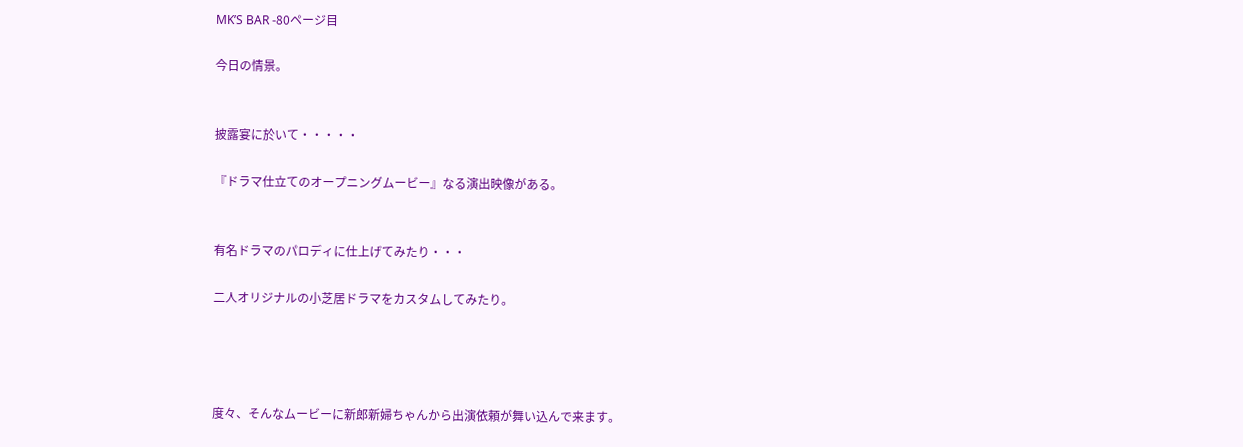MK’S BAR -80ページ目

今日の情景。


披露宴に於いて・・・・・

『ドラマ仕立てのオープニングムービー』なる演出映像がある。


有名ドラマのパロディに仕上げてみたり・・・

二人オリジナルの小芝居ドラマをカスタムしてみたり。




度々、そんなムービーに新郎新婦ちゃんから出演依頼が舞い込んで来ます。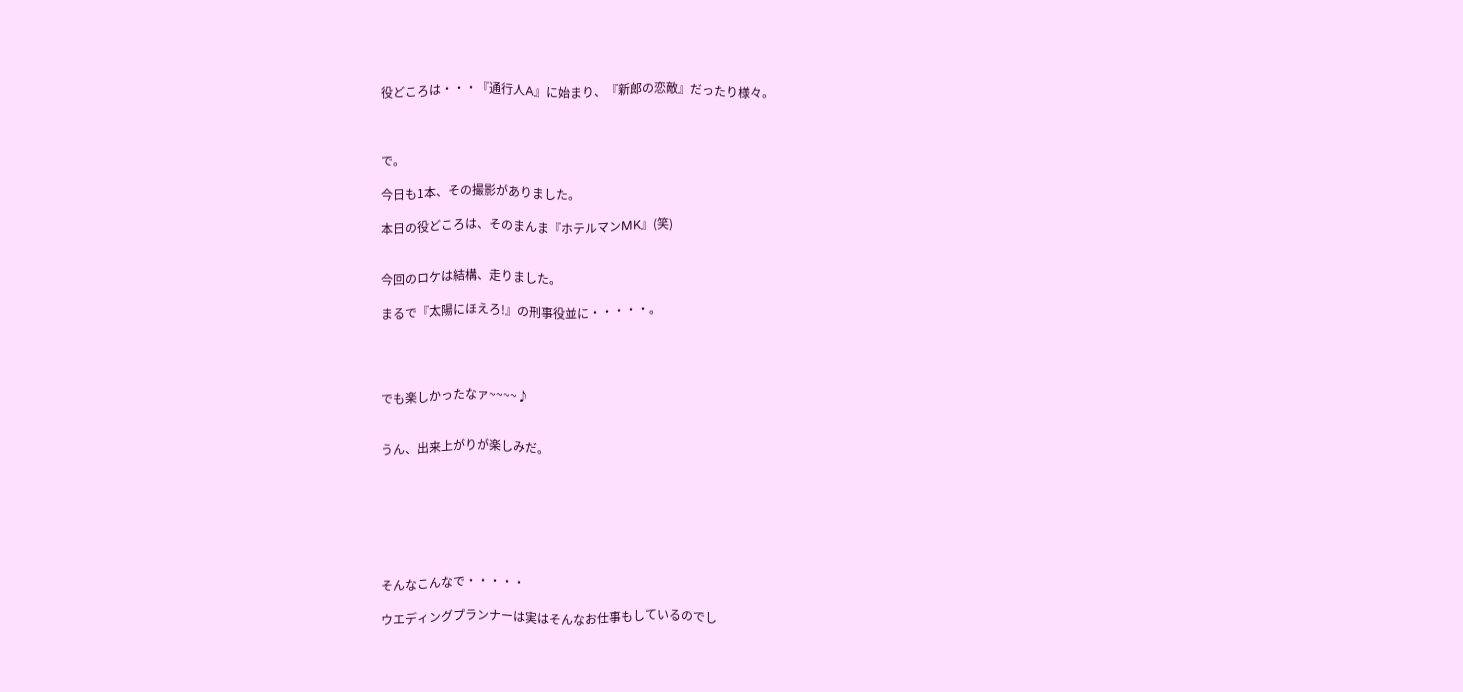役どころは・・・『通行人A』に始まり、『新郎の恋敵』だったり様々。



で。

今日も1本、その撮影がありました。

本日の役どころは、そのまんま『ホテルマンMK』(笑)


今回のロケは結構、走りました。

まるで『太陽にほえろ!』の刑事役並に・・・・・。




でも楽しかったなァ~~~~♪


うん、出来上がりが楽しみだ。







そんなこんなで・・・・・

ウエディングプランナーは実はそんなお仕事もしているのでし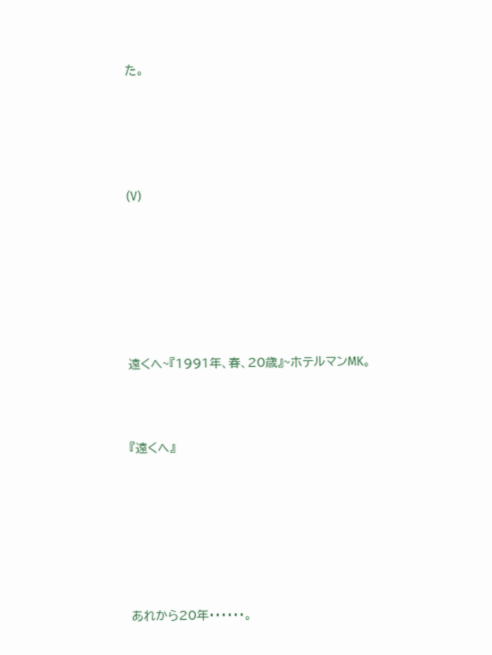た。





(V)







遠くへ~『1991年、春、20歳』~ホテルマンMK。



『遠くへ』







あれから20年・・・・・・。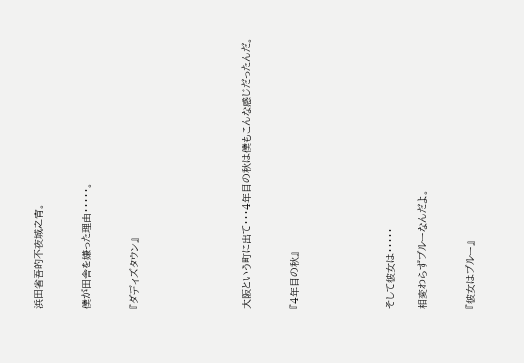浜田省吾的不夜城之宵。


僕が田舎を嫌った理由・・・・・。


『ダディズタウン』






大阪という町に出て・・・4年目の秋は僕もこんな感じだったんだ。


『4年目の秋』





そして彼女は・・・・・

相変わらずブルーなんだよ。


『彼女はブルー』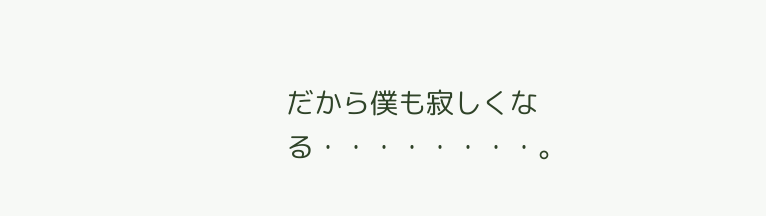だから僕も寂しくなる・・・・・・・・。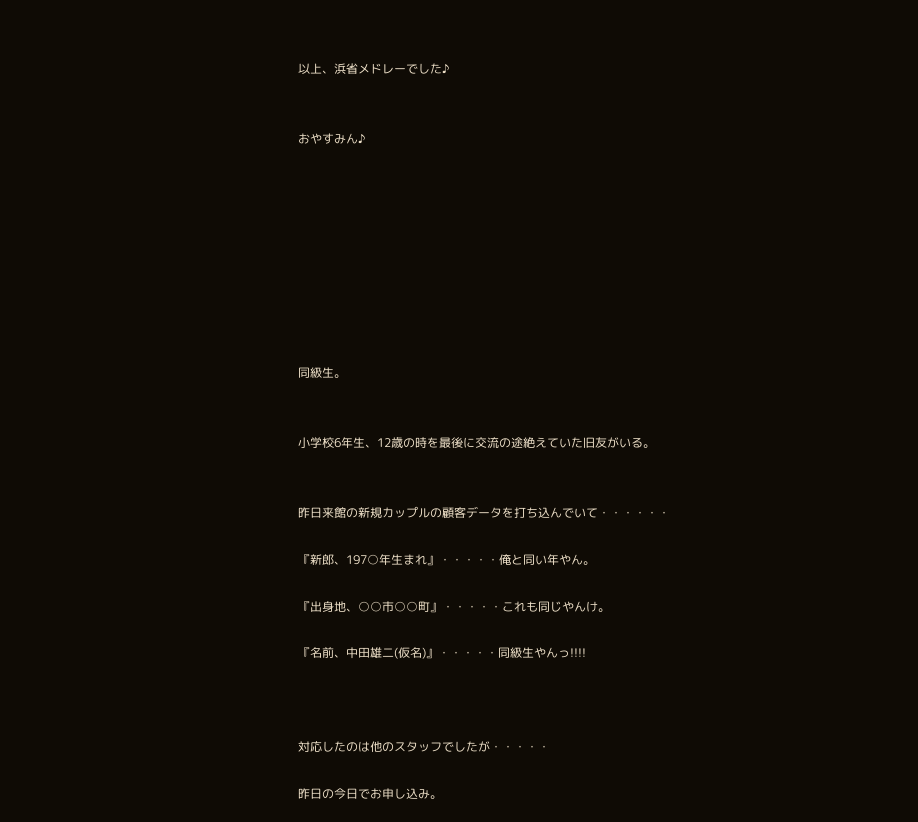以上、浜省メドレーでした♪


おやすみん♪









同級生。


小学校6年生、12歳の時を最後に交流の途絶えていた旧友がいる。


昨日来館の新規カップルの顧客データを打ち込んでいて・・・・・・

『新郎、197○年生まれ』・・・・・俺と同い年やん。

『出身地、○○市○○町』・・・・・これも同じやんけ。

『名前、中田雄二(仮名)』・・・・・同級生やんっ!!!!



対応したのは他のスタッフでしたが・・・・・

昨日の今日でお申し込み。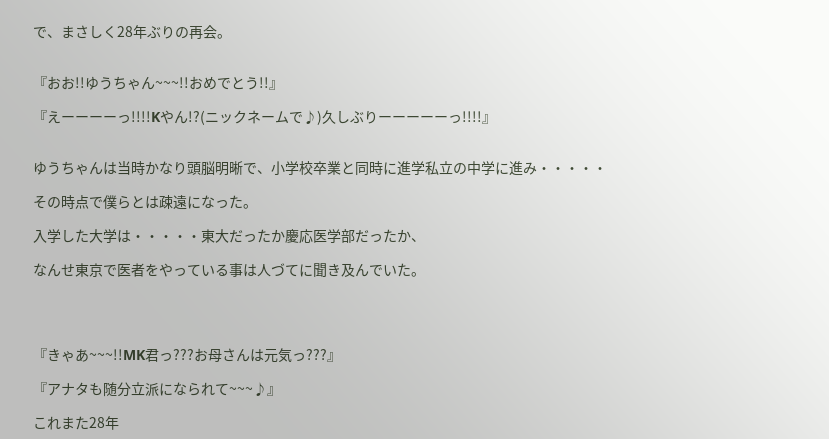で、まさしく28年ぶりの再会。


『おお!!ゆうちゃん~~~!!おめでとう!!』

『えーーーーっ!!!!Kやん!?(ニックネームで♪)久しぶりーーーーーっ!!!!』


ゆうちゃんは当時かなり頭脳明晰で、小学校卒業と同時に進学私立の中学に進み・・・・・

その時点で僕らとは疎遠になった。

入学した大学は・・・・・東大だったか慶応医学部だったか、

なんせ東京で医者をやっている事は人づてに聞き及んでいた。




『きゃあ~~~!!MK君っ???お母さんは元気っ???』

『アナタも随分立派になられて~~~♪』

これまた28年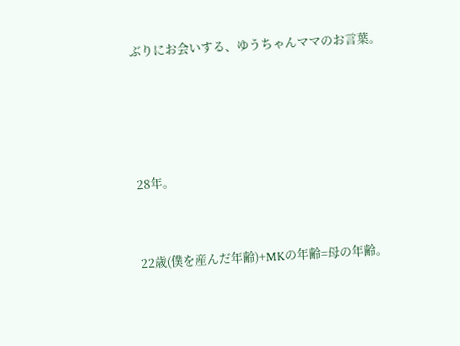ぶりにお会いする、ゆうちゃんママのお言葉。




28年。


22歳(僕を産んだ年齢)+MKの年齢=母の年齢。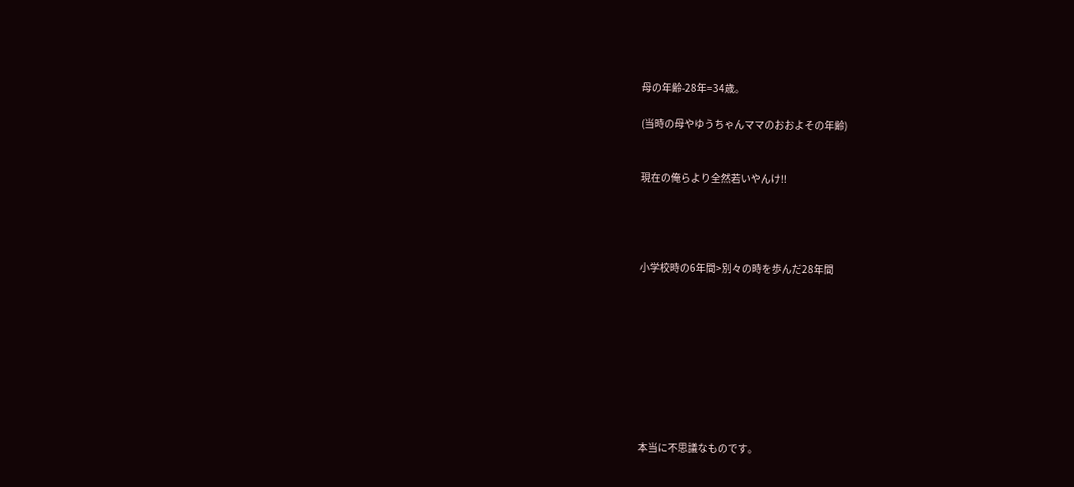母の年齢-28年=34歳。

(当時の母やゆうちゃんママのおおよその年齢)


現在の俺らより全然若いやんけ!!




小学校時の6年間>別々の時を歩んだ28年間









本当に不思議なものです。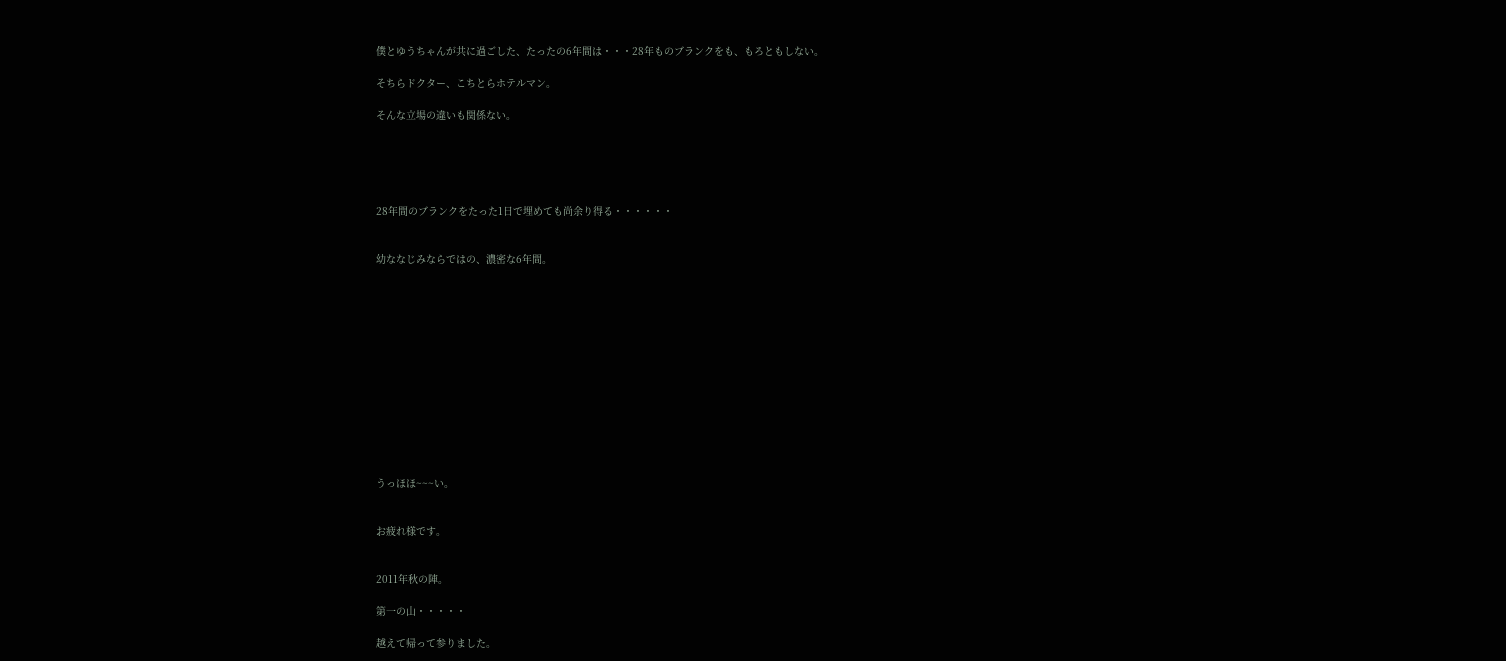僕とゆうちゃんが共に過ごした、たったの6年間は・・・28年ものブランクをも、もろともしない。

そちらドクター、こちとらホテルマン。

そんな立場の違いも関係ない。





28年間のブランクをたった1日で埋めても尚余り得る・・・・・・


幼ななじみならではの、濃密な6年間。













うっほほ~~~い。


お疲れ様です。


2011年秋の陣。

第一の山・・・・・

越えて帰って参りました。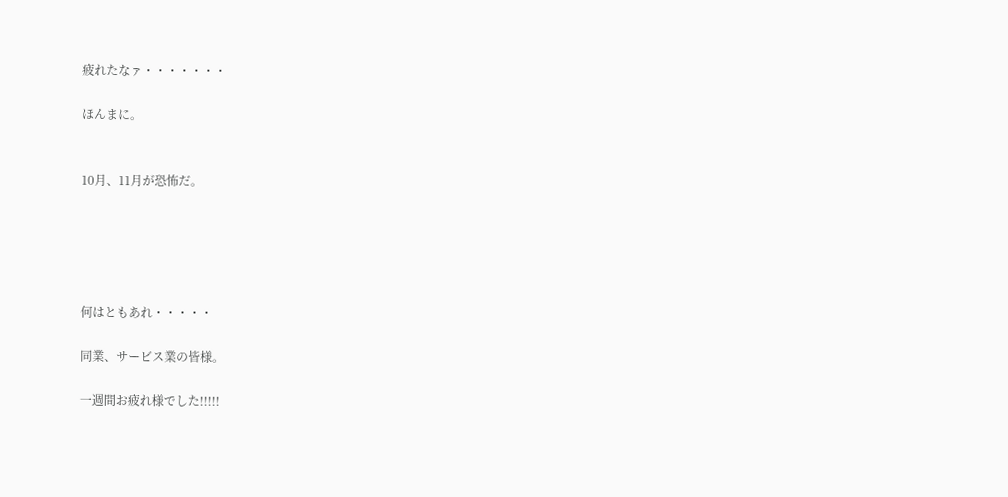疲れたなァ・・・・・・・

ほんまに。


10月、11月が恐怖だ。





何はともあれ・・・・・

同業、サービス業の皆様。

一週間お疲れ様でした!!!!!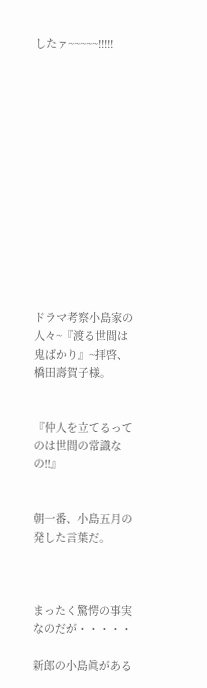したァ~~~~~!!!!!














ドラマ考察小島家の人々~『渡る世間は鬼ばかり』~拝啓、橋田壽賀子様。


『仲人を立てるってのは世間の常識なの!!』


朝一番、小島五月の発した言葉だ。



まったく驚愕の事実なのだが・・・・・

新郎の小島眞がある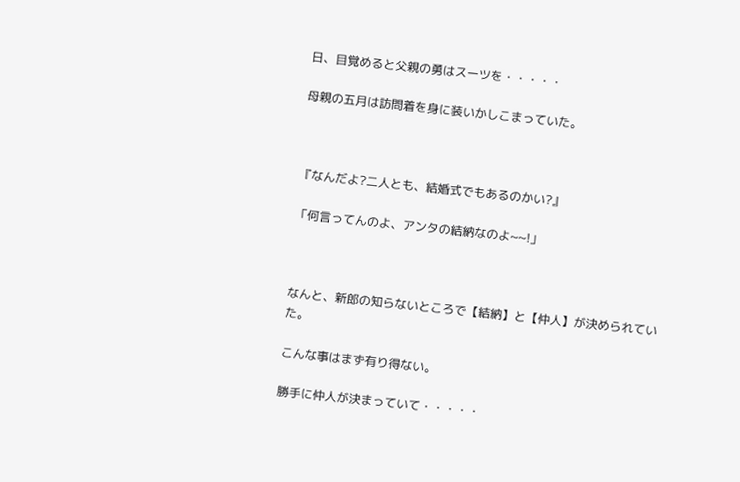日、目覚めると父親の勇はスーツを・・・・・

母親の五月は訪問着を身に装いかしこまっていた。



『なんだよ?二人とも、結婚式でもあるのかい?』

「何言ってんのよ、アンタの結納なのよ~~!」



なんと、新郎の知らないところで【結納】と【仲人】が決められていた。

こんな事はまず有り得ない。

勝手に仲人が決まっていて・・・・・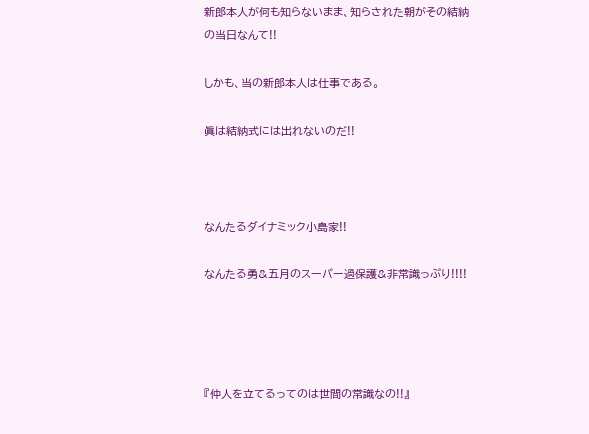新郎本人が何も知らないまま、知らされた朝がその結納の当日なんて!!

しかも、当の新郎本人は仕事である。

眞は結納式には出れないのだ!!



なんたるダイナミック小島家!!

なんたる勇&五月のスーパー過保護&非常識っぷり!!!!




『仲人を立てるってのは世間の常識なの!!』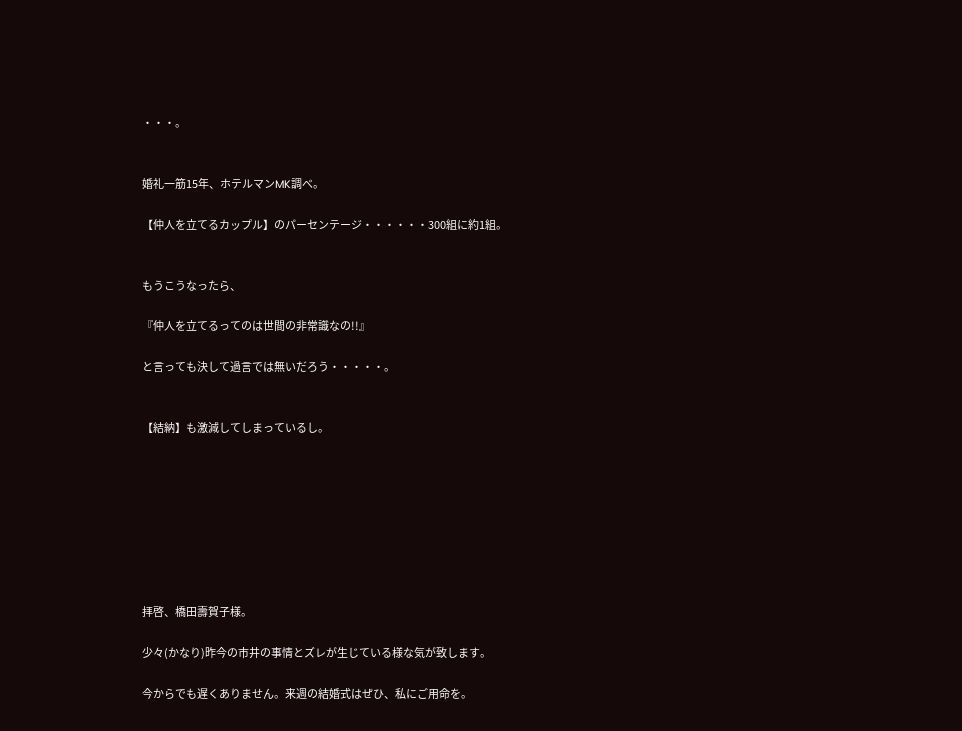・・・。


婚礼一筋15年、ホテルマンMK調べ。

【仲人を立てるカップル】のパーセンテージ・・・・・・300組に約1組。


もうこうなったら、

『仲人を立てるってのは世間の非常識なの!!』

と言っても決して過言では無いだろう・・・・・。


【結納】も激減してしまっているし。








拝啓、橋田壽賀子様。

少々(かなり)昨今の市井の事情とズレが生じている様な気が致します。

今からでも遅くありません。来週の結婚式はぜひ、私にご用命を。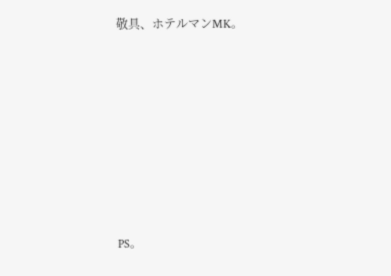敬具、ホテルマンMK。








PS。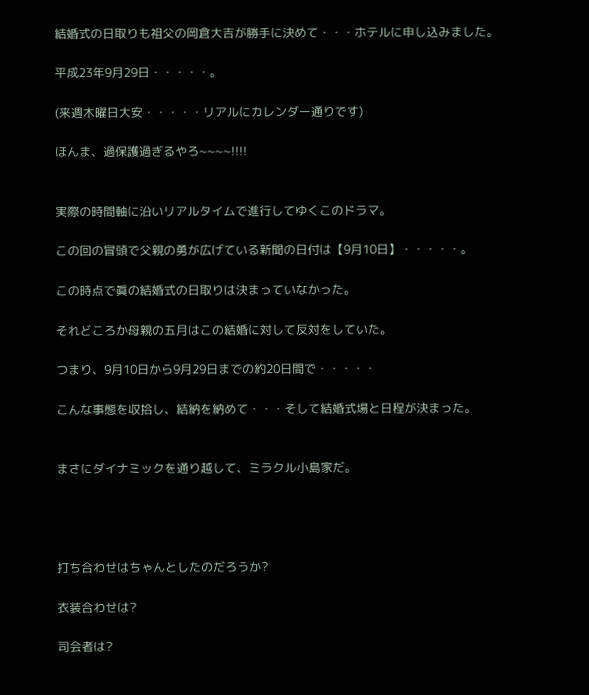結婚式の日取りも祖父の岡倉大吉が勝手に決めて・・・ホテルに申し込みました。

平成23年9月29日・・・・・。

(来週木曜日大安・・・・・リアルにカレンダー通りです)

ほんま、過保護過ぎるやろ~~~~!!!!


実際の時間軸に沿いリアルタイムで進行してゆくこのドラマ。

この回の冒頭で父親の勇が広げている新聞の日付は【9月10日】・・・・・。

この時点で眞の結婚式の日取りは決まっていなかった。

それどころか母親の五月はこの結婚に対して反対をしていた。

つまり、9月10日から9月29日までの約20日間で・・・・・

こんな事態を収拾し、結納を納めて・・・そして結婚式場と日程が決まった。


まさにダイナミックを通り越して、ミラクル小島家だ。




打ち合わせはちゃんとしたのだろうか?

衣装合わせは?

司会者は?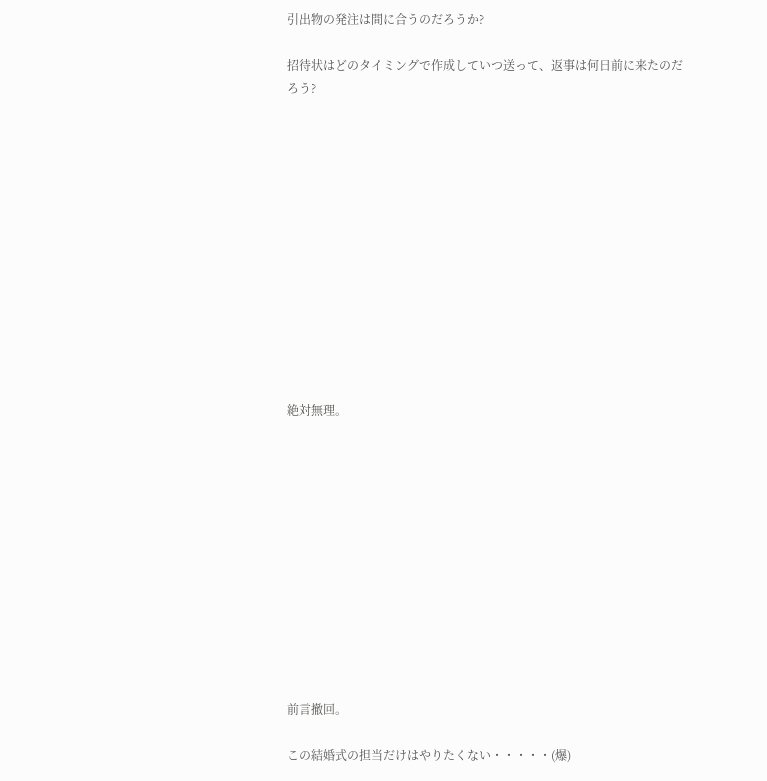引出物の発注は間に合うのだろうか?

招待状はどのタイミングで作成していつ送って、返事は何日前に来たのだろう?













絶対無理。












前言撤回。

この結婚式の担当だけはやりたくない・・・・・(爆)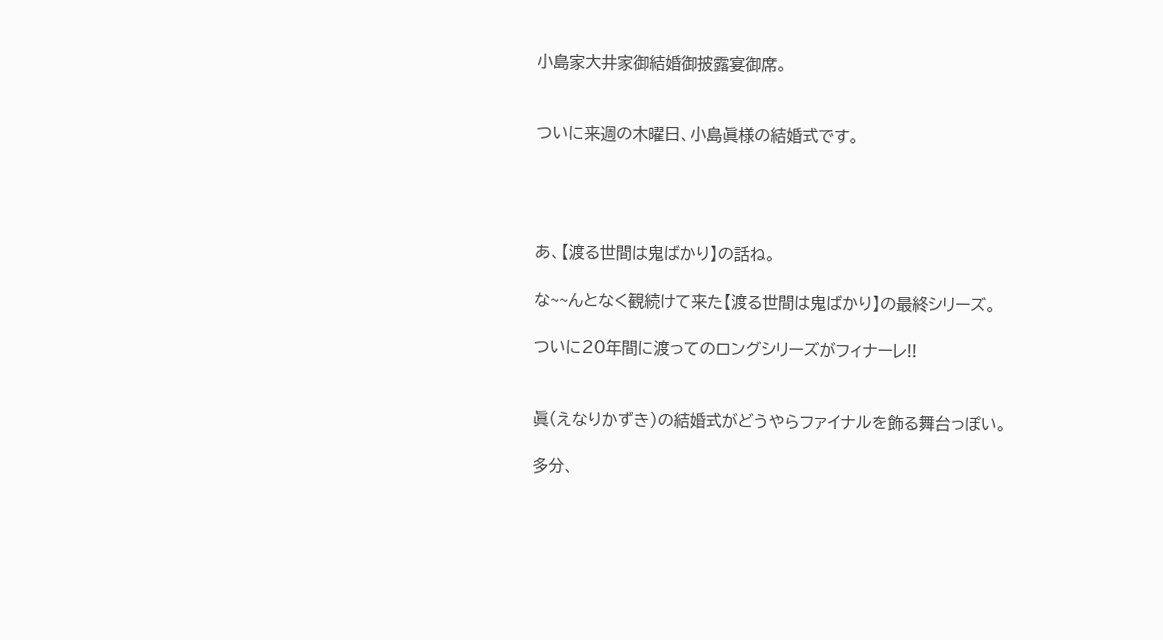小島家大井家御結婚御披露宴御席。


ついに来週の木曜日、小島眞様の結婚式です。




あ、【渡る世間は鬼ばかり】の話ね。

な~~んとなく観続けて来た【渡る世間は鬼ばかり】の最終シリーズ。

ついに20年間に渡ってのロングシリーズがフィナーレ!!


眞(えなりかずき)の結婚式がどうやらファイナルを飾る舞台っぽい。

多分、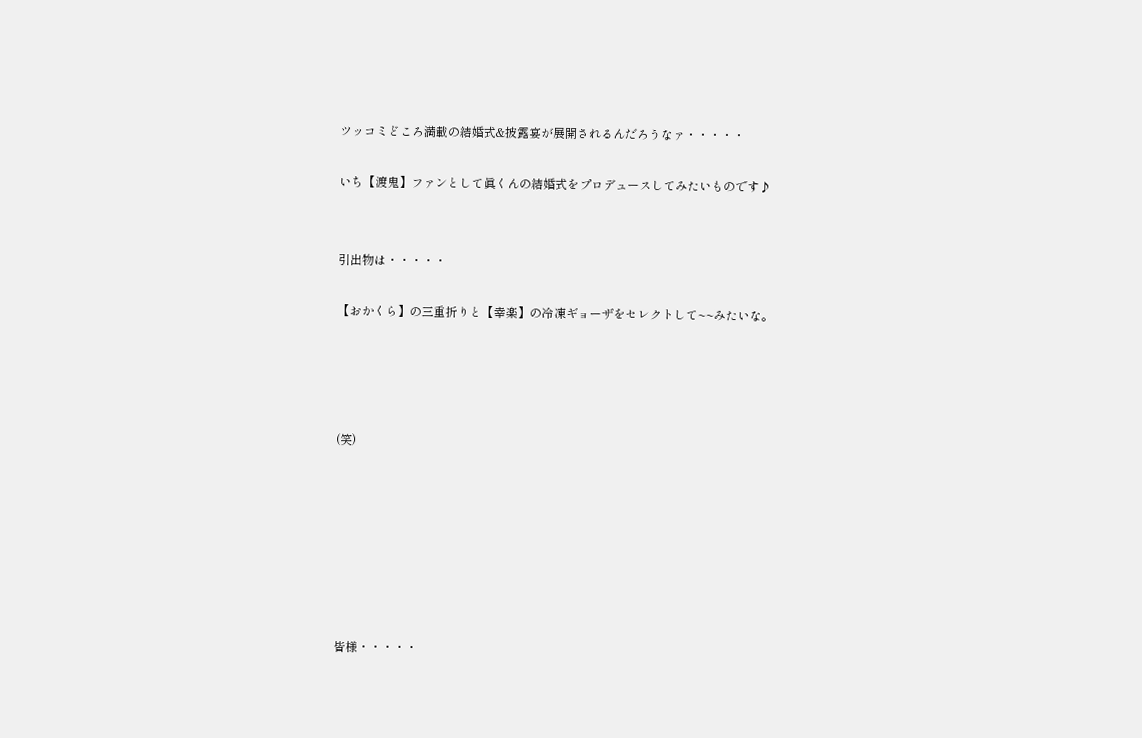ツッコミどころ満載の結婚式&披露宴が展開されるんだろうなァ・・・・・

いち【渡鬼】ファンとして眞くんの結婚式をプロデュースしてみたいものです♪


引出物は・・・・・

【おかくら】の三重折りと【幸楽】の冷凍ギョーザをセレクトして~~みたいな。




(笑)







皆様・・・・・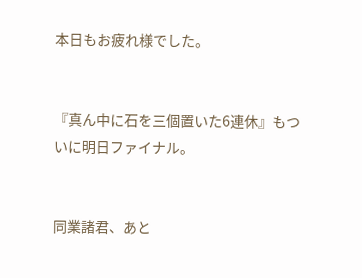本日もお疲れ様でした。


『真ん中に石を三個置いた6連休』もついに明日ファイナル。


同業諸君、あと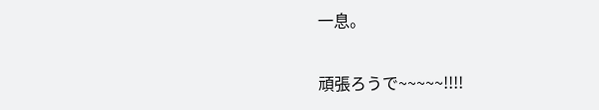一息。

頑張ろうで~~~~~!!!!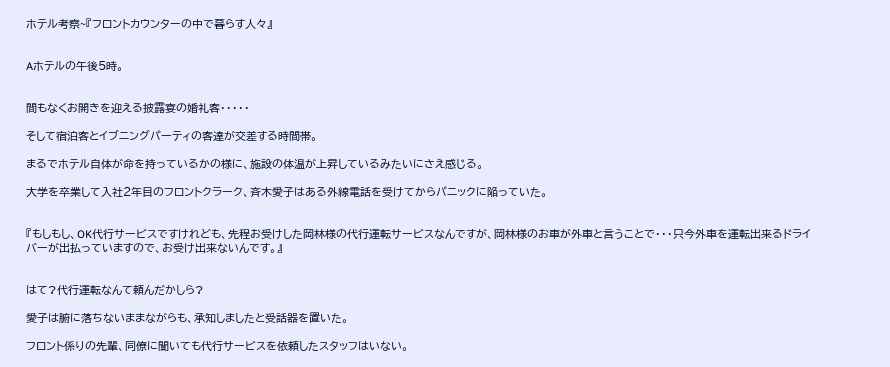ホテル考察~『フロントカウンターの中で暮らす人々』


Aホテルの午後5時。


間もなくお開きを迎える披露宴の婚礼客・・・・・

そして宿泊客とイブニングパーティの客達が交差する時間帯。

まるでホテル自体が命を持っているかの様に、施設の体温が上昇しているみたいにさえ感じる。

大学を卒業して入社2年目のフロントクラーク、斉木愛子はある外線電話を受けてからパニックに陥っていた。


『もしもし、OK代行サービスですけれども、先程お受けした岡林様の代行運転サービスなんですが、岡林様のお車が外車と言うことで・・・只今外車を運転出来るドライバーが出払っていますので、お受け出来ないんです。』


はて?代行運転なんて頼んだかしら?

愛子は腑に落ちないままながらも、承知しましたと受話器を置いた。

フロント係りの先輩、同僚に聞いても代行サービスを依頼したスタッフはいない。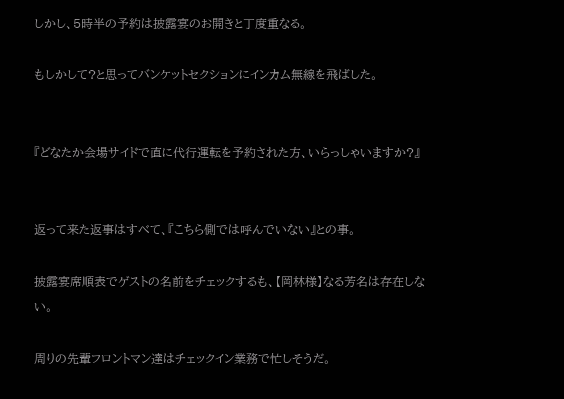しかし、5時半の予約は披露宴のお開きと丁度重なる。

もしかして?と思ってバンケットセクションにインカム無線を飛ばした。


『どなたか会場サイドで直に代行運転を予約された方、いらっしゃいますか?』


返って来た返事はすべて、『こちら側では呼んでいない』との事。

披露宴席順表でゲストの名前をチェックするも、【岡林様】なる芳名は存在しない。

周りの先輩フロントマン達はチェックイン業務で忙しそうだ。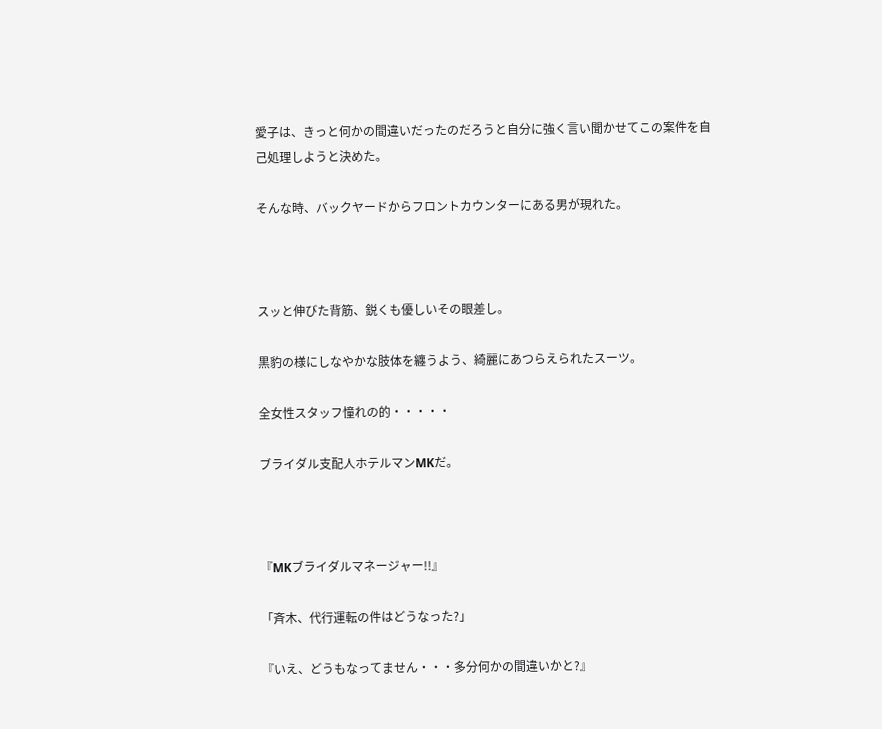愛子は、きっと何かの間違いだったのだろうと自分に強く言い聞かせてこの案件を自己処理しようと決めた。

そんな時、バックヤードからフロントカウンターにある男が現れた。



スッと伸びた背筋、鋭くも優しいその眼差し。

黒豹の様にしなやかな肢体を纏うよう、綺麗にあつらえられたスーツ。

全女性スタッフ憧れの的・・・・・

ブライダル支配人ホテルマンMKだ。



『MKブライダルマネージャー!!』

「斉木、代行運転の件はどうなった?」

『いえ、どうもなってません・・・多分何かの間違いかと?』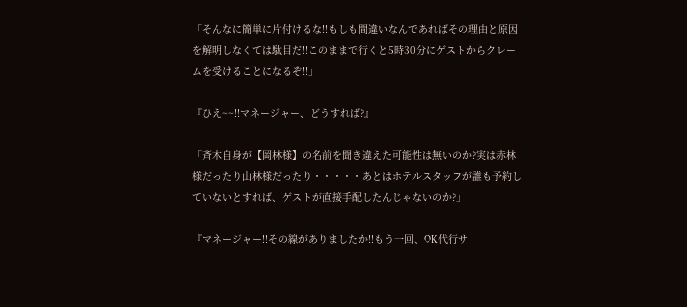「そんなに簡単に片付けるな!!もしも間違いなんであればその理由と原因を解明しなくては駄目だ!!このままで行くと5時30分にゲストからクレームを受けることになるぞ!!」

『ひえ~~!!マネージャー、どうすれば?』

「斉木自身が【岡林様】の名前を聞き違えた可能性は無いのか?実は赤林様だったり山林様だったり・・・・・あとはホテルスタッフが誰も予約していないとすれば、ゲストが直接手配したんじゃないのか?」

『マネージャー!!その線がありましたか!!もう一回、OK代行サ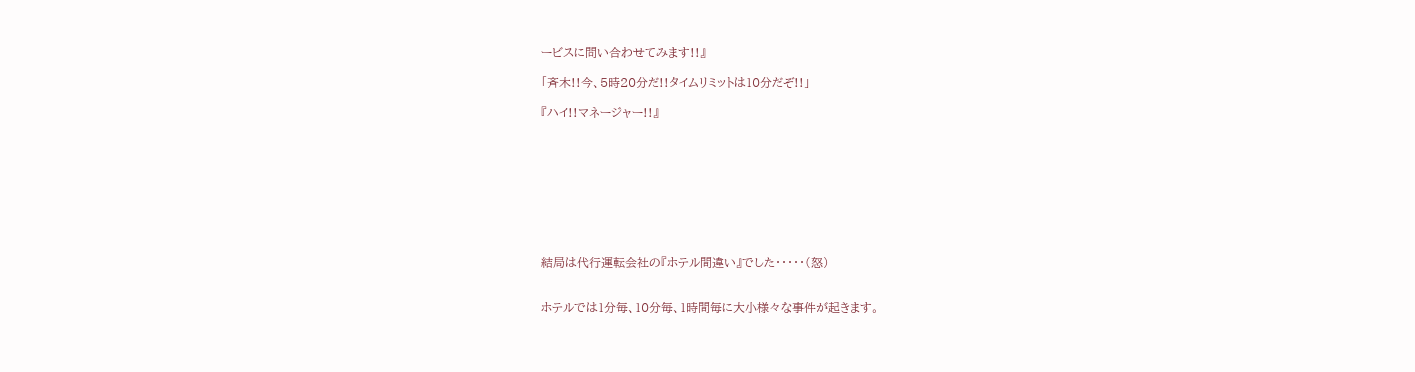ービスに問い合わせてみます!!』

「斉木!!今、5時20分だ!!タイムリミットは10分だぞ!!」

『ハイ!!マネージャー!!』









結局は代行運転会社の『ホテル間違い』でした・・・・・(怒)


ホテルでは1分毎、10分毎、1時間毎に大小様々な事件が起きます。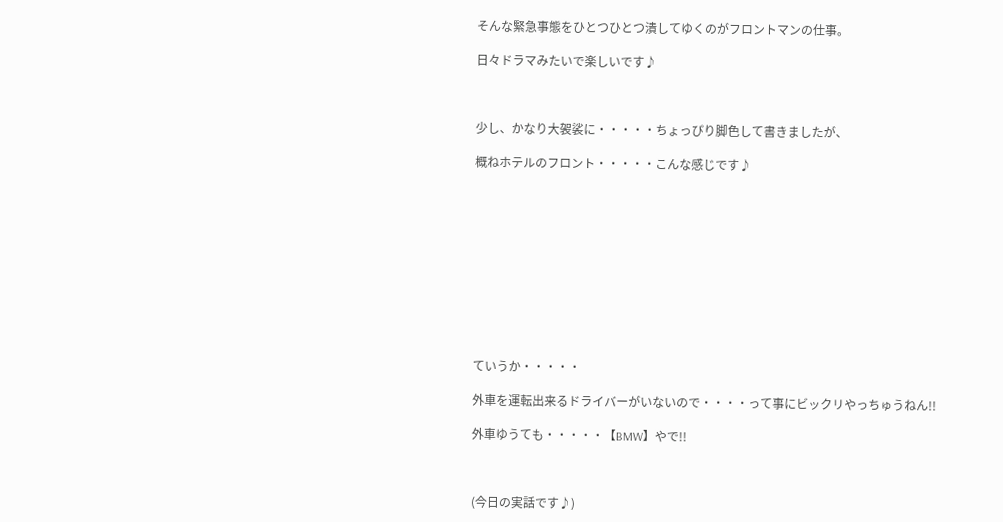そんな緊急事態をひとつひとつ潰してゆくのがフロントマンの仕事。

日々ドラマみたいで楽しいです♪



少し、かなり大袈裟に・・・・・ちょっぴり脚色して書きましたが、

概ねホテルのフロント・・・・・こんな感じです♪











ていうか・・・・・

外車を運転出来るドライバーがいないので・・・・って事にビックリやっちゅうねん!!

外車ゆうても・・・・・【BMW】やで!!



(今日の実話です♪)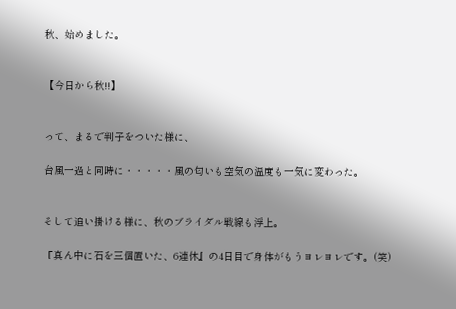秋、始めました。


【今日から秋!!】


って、まるで判子をついた様に、

台風一過と同時に・・・・・風の匂いも空気の温度も一気に変わった。


そして追い掛ける様に、秋のブライダル戦線も浮上。

『真ん中に石を三個置いた、6連休』の4日目で身体がもうヨレヨレです。(笑)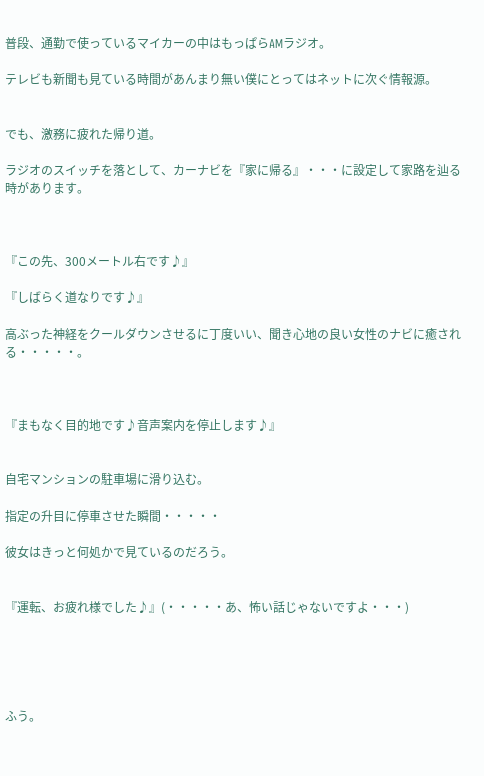普段、通勤で使っているマイカーの中はもっぱらAMラジオ。

テレビも新聞も見ている時間があんまり無い僕にとってはネットに次ぐ情報源。


でも、激務に疲れた帰り道。

ラジオのスイッチを落として、カーナビを『家に帰る』・・・に設定して家路を辿る時があります。



『この先、300メートル右です♪』

『しばらく道なりです♪』

高ぶった神経をクールダウンさせるに丁度いい、聞き心地の良い女性のナビに癒される・・・・・。



『まもなく目的地です♪音声案内を停止します♪』


自宅マンションの駐車場に滑り込む。

指定の升目に停車させた瞬間・・・・・

彼女はきっと何処かで見ているのだろう。


『運転、お疲れ様でした♪』(・・・・・あ、怖い話じゃないですよ・・・)





ふう。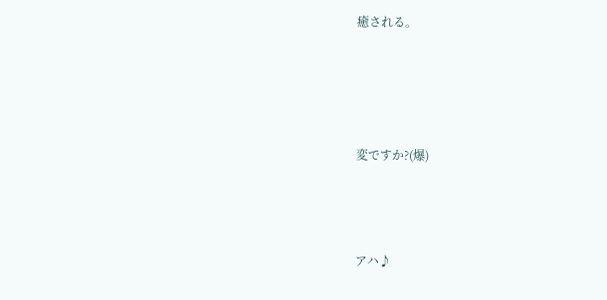癒される。




変ですか?(爆)



アハ♪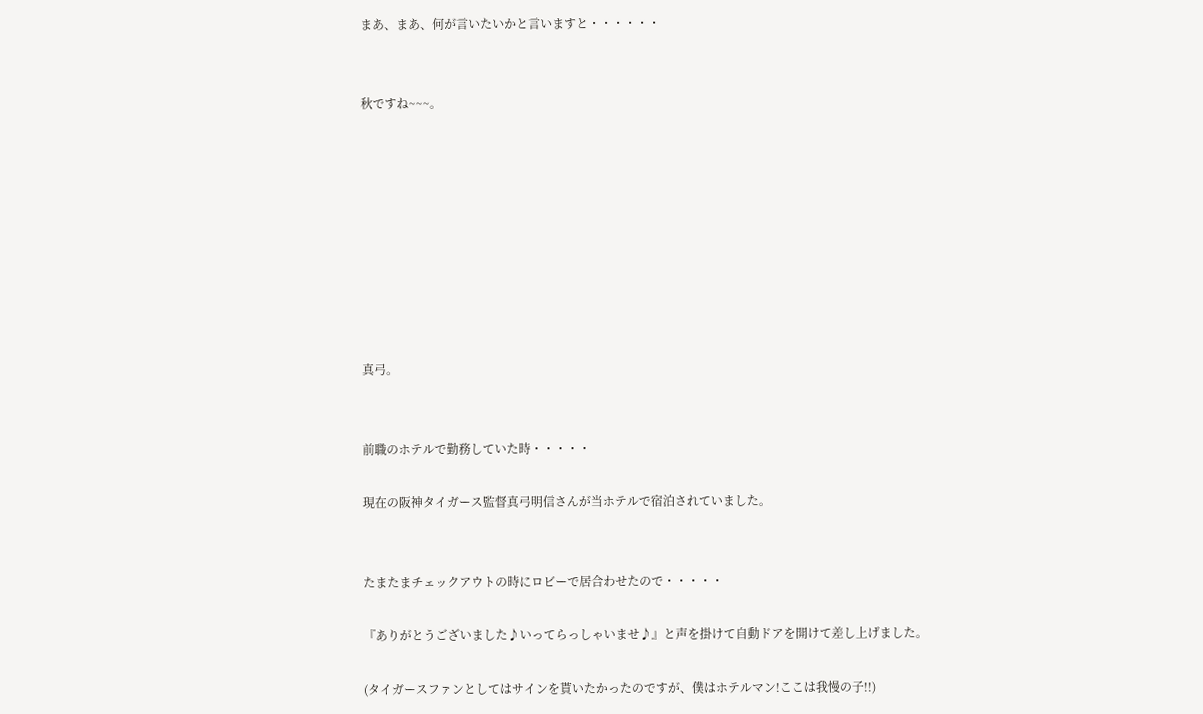まあ、まあ、何が言いたいかと言いますと・・・・・・


秋ですね~~~。









真弓。


前職のホテルで勤務していた時・・・・・

現在の阪神タイガース監督真弓明信さんが当ホテルで宿泊されていました。


たまたまチェックアウトの時にロビーで居合わせたので・・・・・

『ありがとうございました♪いってらっしゃいませ♪』と声を掛けて自動ドアを開けて差し上げました。

(タイガースファンとしてはサインを貰いたかったのですが、僕はホテルマン!ここは我慢の子!!)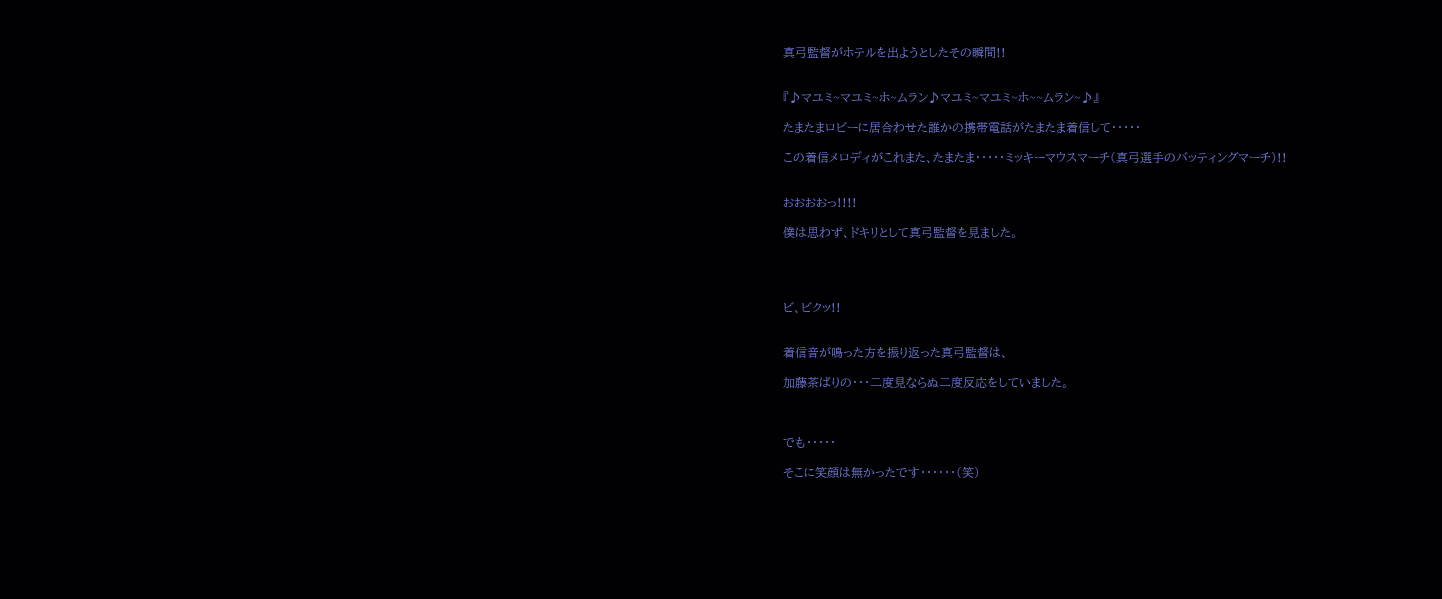真弓監督がホテルを出ようとしたその瞬間!!


『♪マユミ~マユミ~ホ~ムラン♪マユミ~マユミ~ホ~~ムラン~♪』

たまたまロビーに居合わせた誰かの携帯電話がたまたま着信して・・・・・

この着信メロディがこれまた、たまたま・・・・・ミッキーマウスマーチ(真弓選手のバッティングマーチ)!!


おおおおっ!!!!

僕は思わず、ドキリとして真弓監督を見ました。




ビ、ビクッ!!


着信音が鳴った方を振り返った真弓監督は、

加藤茶ばりの・・・二度見ならぬ二度反応をしていました。



でも・・・・・

そこに笑顔は無かったです・・・・・・(笑)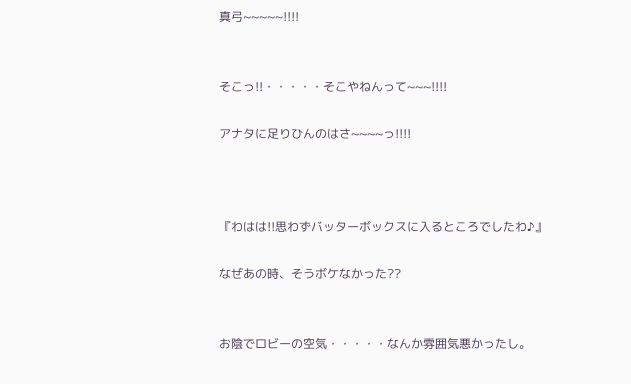真弓~~~~~!!!!


そこっ!!・・・・・そこやねんって~~~!!!!

アナタに足りひんのはさ~~~~っ!!!!



『わはは!!思わずバッターボックスに入るところでしたわ♪』

なぜあの時、そうボケなかった??


お陰でロビーの空気・・・・・なんか雰囲気悪かったし。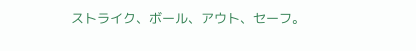ストライク、ボール、アウト、セーフ。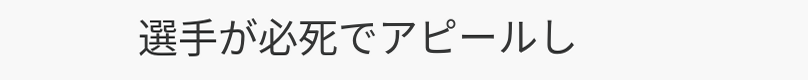選手が必死でアピールし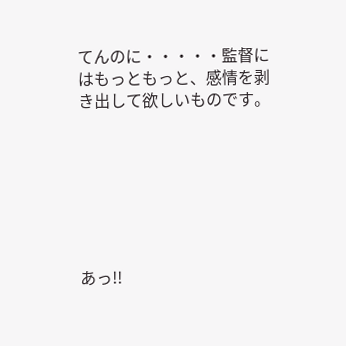てんのに・・・・・監督にはもっともっと、感情を剥き出して欲しいものです。







あっ!!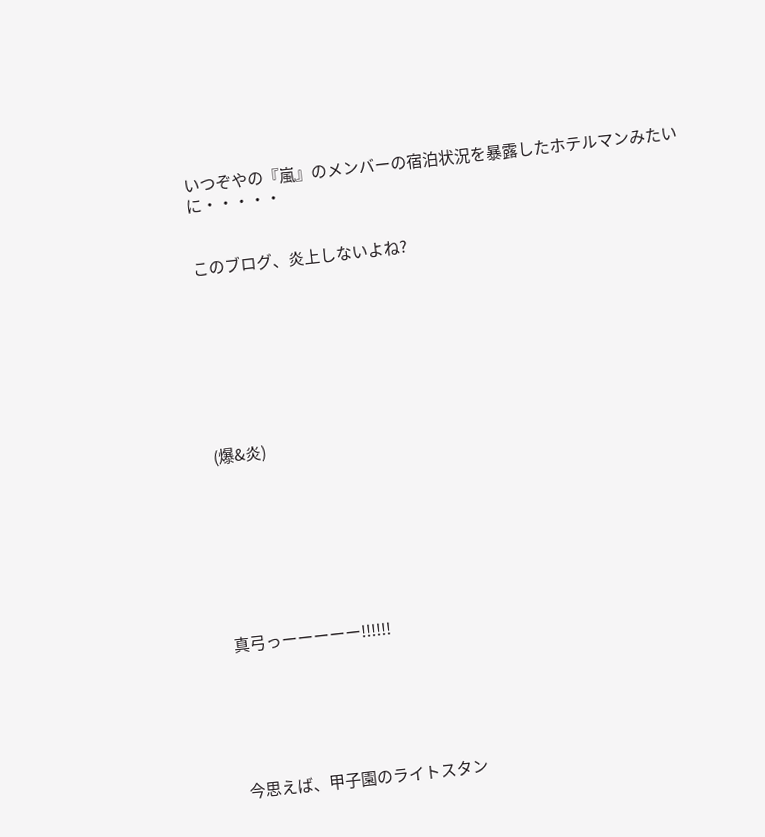いつぞやの『嵐』のメンバーの宿泊状況を暴露したホテルマンみたいに・・・・・


このブログ、炎上しないよね?








(爆&炎)








真弓っーーーーー!!!!!!






今思えば、甲子園のライトスタン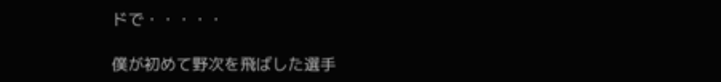ドで・・・・・

僕が初めて野次を飛ばした選手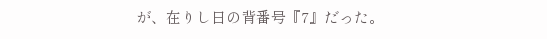が、在りし日の背番号『7』だった。